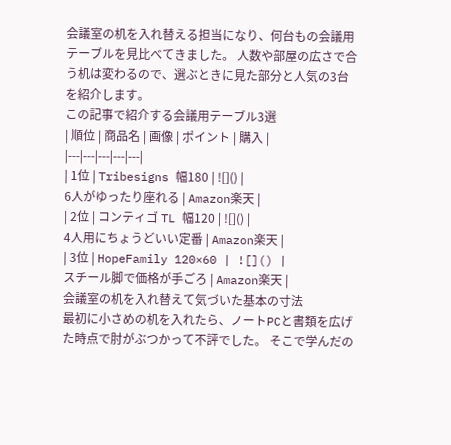会議室の机を入れ替える担当になり、何台もの会議用テーブルを見比べてきました。 人数や部屋の広さで合う机は変わるので、選ぶときに見た部分と人気の3台を紹介します。
この記事で紹介する会議用テーブル3選
| 順位 | 商品名 | 画像 | ポイント | 購入 |
|---|---|---|---|---|
| 1位 | Tribesigns 幅180 | ![]() |
6人がゆったり座れる | Amazon楽天 |
| 2位 | コンティゴ TL 幅120 | ![]() |
4人用にちょうどいい定番 | Amazon楽天 |
| 3位 | HopeFamily 120×60 | ![]() |
スチール脚で価格が手ごろ | Amazon楽天 |
会議室の机を入れ替えて気づいた基本の寸法
最初に小さめの机を入れたら、ノートPCと書類を広げた時点で肘がぶつかって不評でした。 そこで学んだの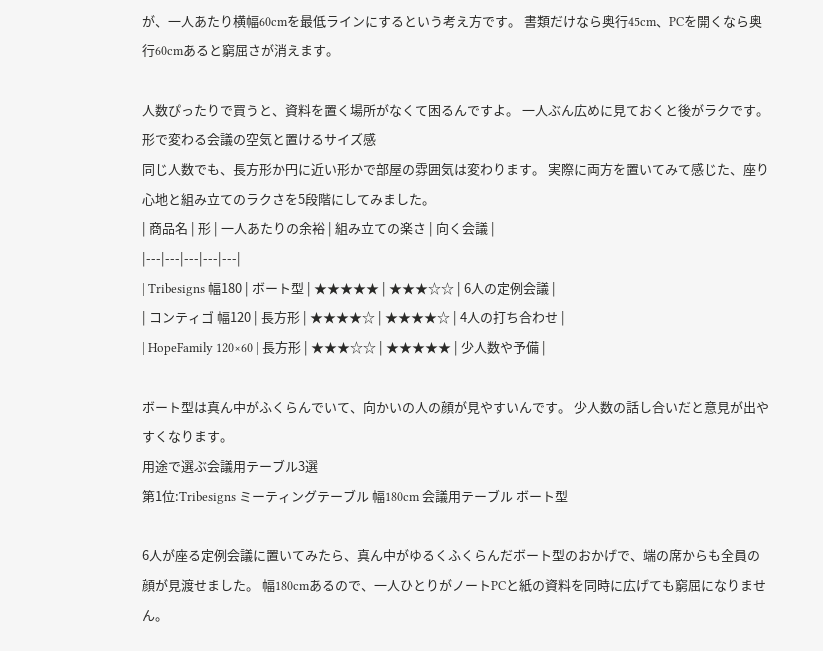が、一人あたり横幅60cmを最低ラインにするという考え方です。 書類だけなら奥行45cm、PCを開くなら奥行60cmあると窮屈さが消えます。

人数ぴったりで買うと、資料を置く場所がなくて困るんですよ。 一人ぶん広めに見ておくと後がラクです。
形で変わる会議の空気と置けるサイズ感
同じ人数でも、長方形か円に近い形かで部屋の雰囲気は変わります。 実際に両方を置いてみて感じた、座り心地と組み立てのラクさを5段階にしてみました。
| 商品名 | 形 | 一人あたりの余裕 | 組み立ての楽さ | 向く会議 |
|---|---|---|---|---|
| Tribesigns 幅180 | ボート型 | ★★★★★ | ★★★☆☆ | 6人の定例会議 |
| コンティゴ 幅120 | 長方形 | ★★★★☆ | ★★★★☆ | 4人の打ち合わせ |
| HopeFamily 120×60 | 長方形 | ★★★☆☆ | ★★★★★ | 少人数や予備 |

ボート型は真ん中がふくらんでいて、向かいの人の顔が見やすいんです。 少人数の話し合いだと意見が出やすくなります。
用途で選ぶ会議用テーブル3選
第1位:Tribesigns ミーティングテーブル 幅180cm 会議用テーブル ボート型

6人が座る定例会議に置いてみたら、真ん中がゆるくふくらんだボート型のおかげで、端の席からも全員の顔が見渡せました。 幅180cmあるので、一人ひとりがノートPCと紙の資料を同時に広げても窮屈になりません。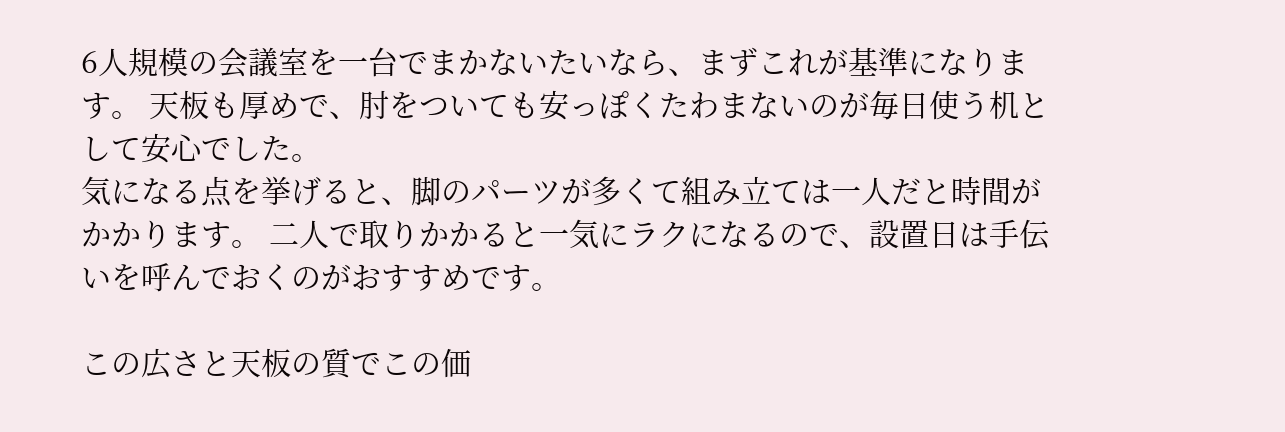6人規模の会議室を一台でまかないたいなら、まずこれが基準になります。 天板も厚めで、肘をついても安っぽくたわまないのが毎日使う机として安心でした。
気になる点を挙げると、脚のパーツが多くて組み立ては一人だと時間がかかります。 二人で取りかかると一気にラクになるので、設置日は手伝いを呼んでおくのがおすすめです。

この広さと天板の質でこの価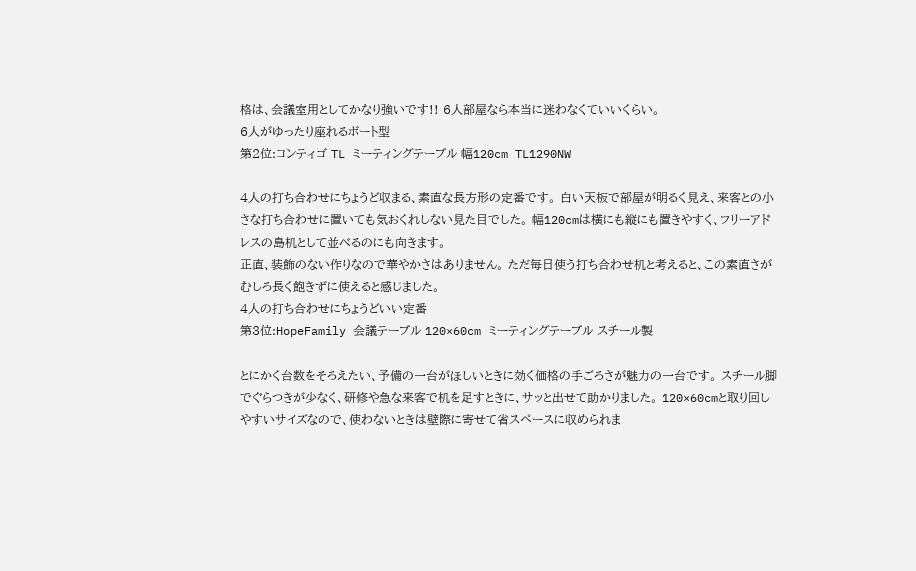格は、会議室用としてかなり強いです!! 6人部屋なら本当に迷わなくていいくらい。
6人がゆったり座れるボート型
第2位:コンティゴ TL ミーティングテーブル 幅120cm TL1290NW

4人の打ち合わせにちょうど収まる、素直な長方形の定番です。 白い天板で部屋が明るく見え、来客との小さな打ち合わせに置いても気おくれしない見た目でした。 幅120cmは横にも縦にも置きやすく、フリーアドレスの島机として並べるのにも向きます。
正直、装飾のない作りなので華やかさはありません。 ただ毎日使う打ち合わせ机と考えると、この素直さがむしろ長く飽きずに使えると感じました。
4人の打ち合わせにちょうどいい定番
第3位:HopeFamily 会議テーブル 120×60cm ミーティングテーブル スチール製

とにかく台数をそろえたい、予備の一台がほしいときに効く価格の手ごろさが魅力の一台です。 スチール脚でぐらつきが少なく、研修や急な来客で机を足すときに、サッと出せて助かりました。 120×60cmと取り回しやすいサイズなので、使わないときは壁際に寄せて省スペースに収められま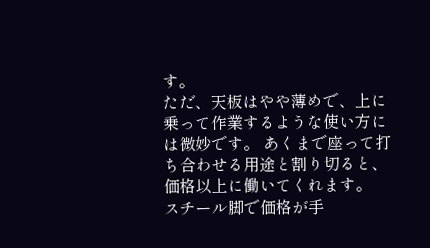す。
ただ、天板はやや薄めで、上に乗って作業するような使い方には微妙です。 あくまで座って打ち合わせる用途と割り切ると、価格以上に働いてくれます。
スチール脚で価格が手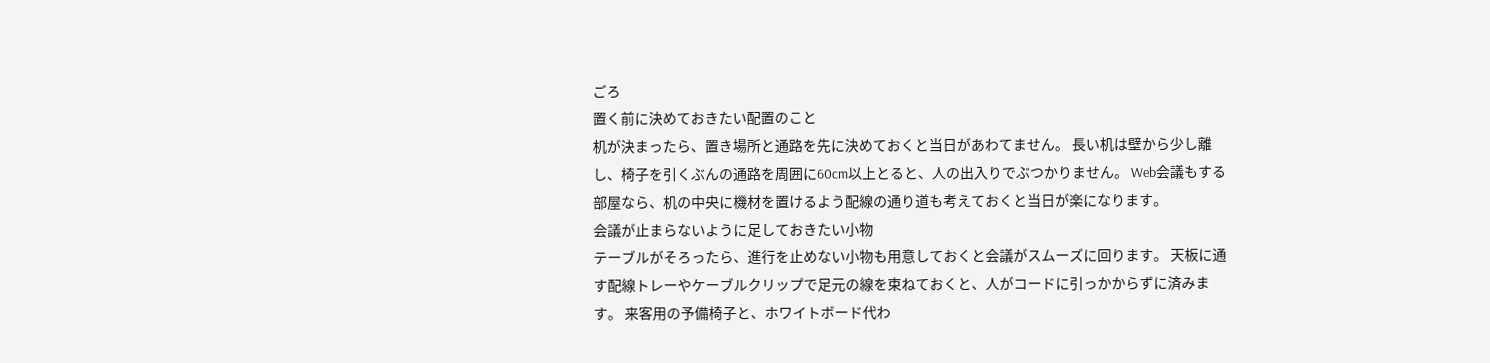ごろ
置く前に決めておきたい配置のこと
机が決まったら、置き場所と通路を先に決めておくと当日があわてません。 長い机は壁から少し離し、椅子を引くぶんの通路を周囲に60cm以上とると、人の出入りでぶつかりません。 Web会議もする部屋なら、机の中央に機材を置けるよう配線の通り道も考えておくと当日が楽になります。
会議が止まらないように足しておきたい小物
テーブルがそろったら、進行を止めない小物も用意しておくと会議がスムーズに回ります。 天板に通す配線トレーやケーブルクリップで足元の線を束ねておくと、人がコードに引っかからずに済みます。 来客用の予備椅子と、ホワイトボード代わ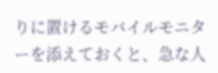りに置けるモバイルモニターを添えておくと、急な人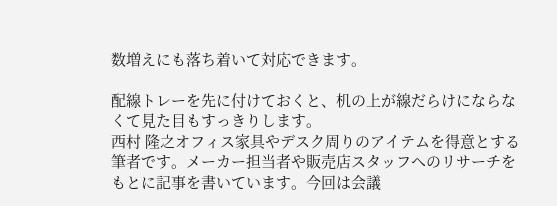数増えにも落ち着いて対応できます。

配線トレーを先に付けておくと、机の上が線だらけにならなくて見た目もすっきりします。
西村 隆之オフィス家具やデスク周りのアイテムを得意とする筆者です。メーカー担当者や販売店スタッフへのリサーチをもとに記事を書いています。今回は会議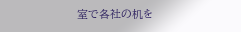室で各社の机を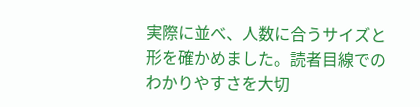実際に並べ、人数に合うサイズと形を確かめました。読者目線でのわかりやすさを大切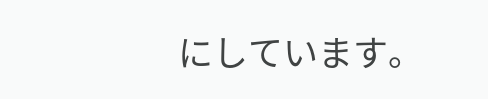にしています。